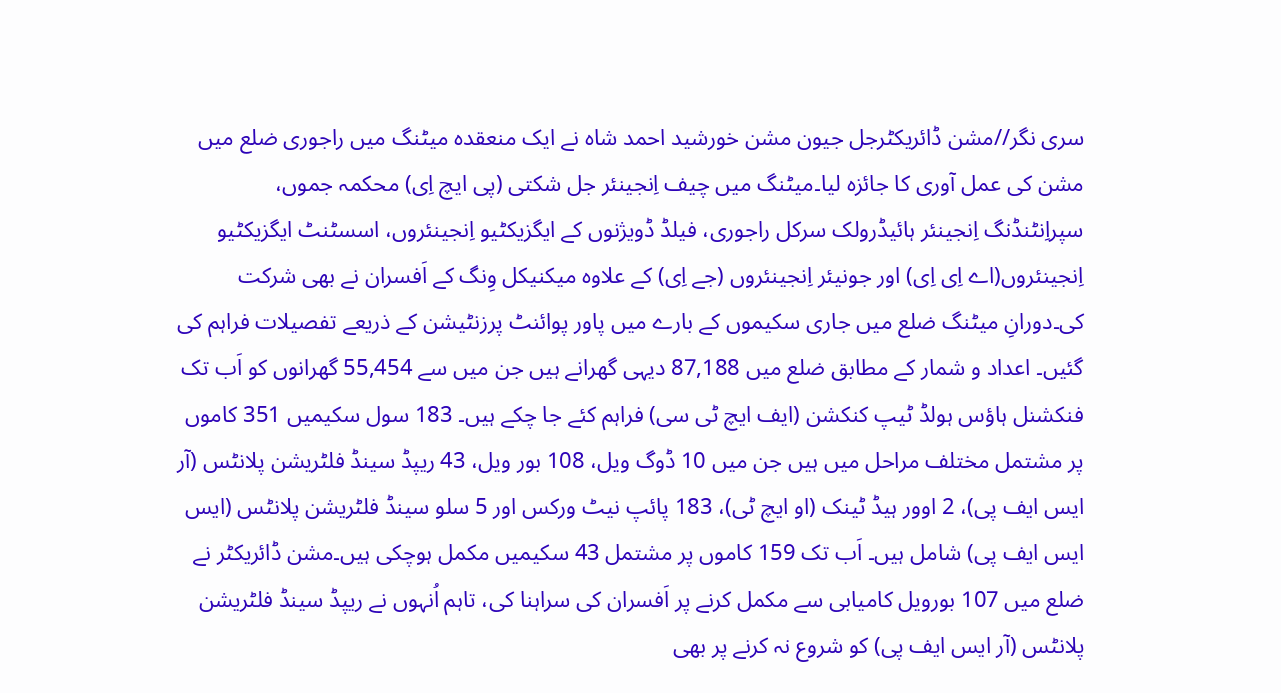سری نگر//مشن ڈائریکٹرجل جیون مشن خورشید احمد شاہ نے ایک منعقدہ میٹنگ میں راجوری ضلع میں مشن کی عمل آوری کا جائزہ لیا۔میٹنگ میں چیف اِنجینئر جل شکتی (پی ایچ اِی) محکمہ جموں، سپراِنٹنڈنگ اِنجینئر ہائیڈرولک سرکل راجوری، فیلڈ ڈویژنوں کے ایگزیکٹیو اِنجینئروں، اسسٹنٹ ایگزیکٹیو اِنجینئروں(اے اِی اِی) اور جونیئر اِنجینئروں (جے اِی) کے علاوہ میکنیکل وِنگ کے اَفسران نے بھی شرکت کی۔دورانِ میٹنگ ضلع میں جاری سکیموں کے بارے میں پاور پوائنٹ پرزنٹیشن کے ذریعے تفصیلات فراہم کی گئیں۔ اعداد و شمار کے مطابق ضلع میں 87,188 دیہی گھرانے ہیں جن میں سے 55,454 گھرانوں کو اَب تک فنکشنل ہاؤس ہولڈ ٹیپ کنکشن (ایف ایچ ٹی سی) فراہم کئے جا چکے ہیں۔ 183 سول سکیمیں 351 کاموں پر مشتمل مختلف مراحل میں ہیں جن میں 10 ڈوگ ویل، 108 بور ویل، 43 ریپڈ سینڈ فلٹریشن پلانٹس (آر ایس ایف پی)، 2 اوور ہیڈ ٹینک (او ایچ ٹی)، 183 پائپ نیٹ ورکس اور 5 سلو سینڈ فلٹریشن پلانٹس (ایس ایس ایف پی) شامل ہیں۔ اَب تک 159 کاموں پر مشتمل 43 سکیمیں مکمل ہوچکی ہیں۔مشن ڈائریکٹر نے ضلع میں 107 بورویل کامیابی سے مکمل کرنے پر اَفسران کی سراہنا کی، تاہم اُنہوں نے ریپڈ سینڈ فلٹریشن پلانٹس (آر ایس ایف پی) کو شروع نہ کرنے پر بھی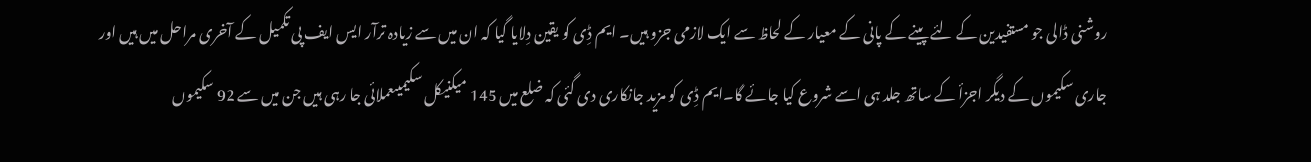روشنی ڈالی جو مستفیدین کے لئے پینے کے پانی کے معیار کے لحاظ سے ایک لازمی جزو ہیں۔ ایم ڈِی کو یقین دِلایا گیا کہ ان میں سے زیادہ ترآر ایس ایف پی تکمیل کے آخری مراحل میں ہیں اور جاری سکیموں کے دیگر اجزأ کے ساتھ جلد ہی اسے شروع کیا جائے گا۔ایم ڈِی کو مزید جانکاری دی گئی کہ ضلع میں 145 میکنیکل سکیمیںعملائی جا رہی ہیں جن میں سے 92 سکیموں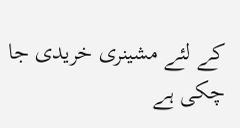کے لئے مشینری خریدی جا چکی ہے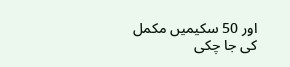اور 50 سکیمیں مکمل کی جا چکی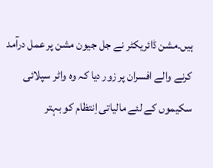ہیں۔مشن ڈائریکٹر نے جل جیون مشن پر عمل درآمد کرنے والے افسران پر زور دیا کہ وہ واٹر سپلائی سکیموں کے لئے مالیاتی اِنتظام کو بہتر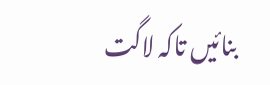بنائیں تاکہ لاگت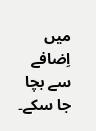میں اِضافے سے بچا جا سکے۔